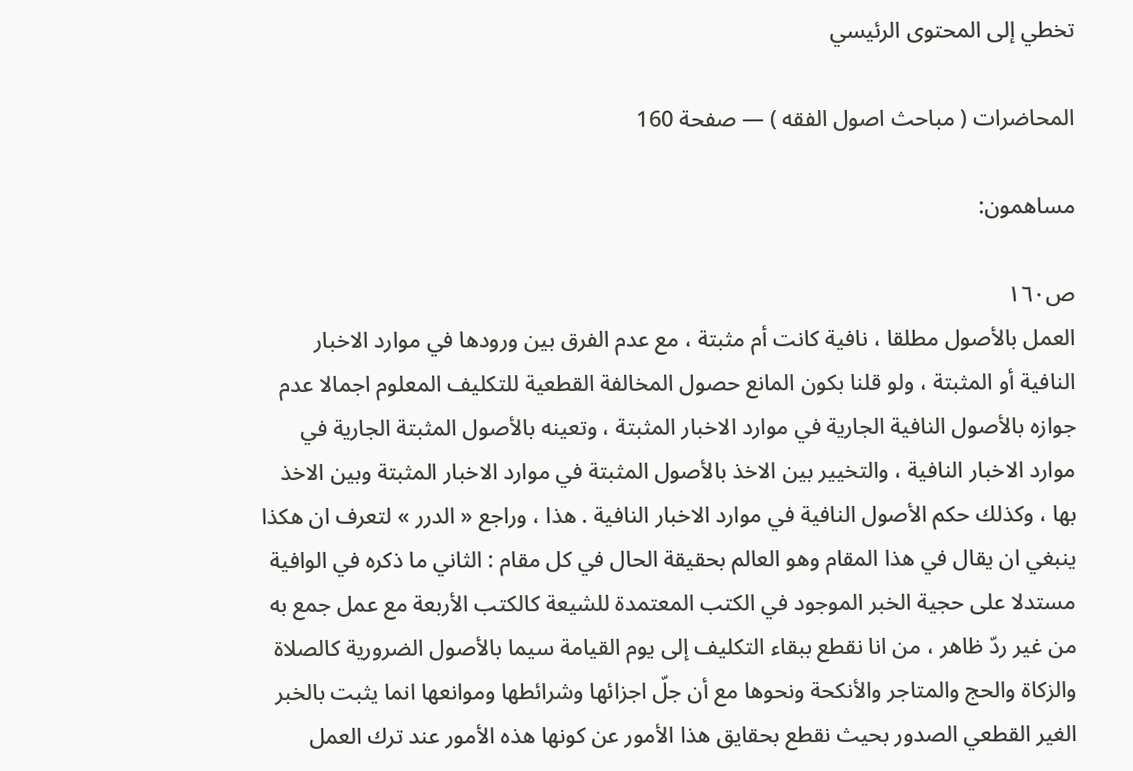تخطي إلى المحتوى الرئيسي

المحاضرات ( مباحث اصول الفقه ) — صفحة 160

مساهمون:

ص١٦٠
العمل بالأصول مطلقا ، نافية كانت أم مثبتة ، مع عدم الفرق بين ورودها في موارد الاخبار النافية أو المثبتة ، ولو قلنا بكون المانع حصول المخالفة القطعية للتكليف المعلوم اجمالا عدم جوازه بالأصول النافية الجارية في موارد الاخبار المثبتة ، وتعينه بالأصول المثبتة الجارية في موارد الاخبار النافية ، والتخيير بين الاخذ بالأصول المثبتة في موارد الاخبار المثبتة وبين الاخذ بها ، وكذلك حكم الأصول النافية في موارد الاخبار النافية . هذا ، وراجع « الدرر » لتعرف ان هكذا ينبغي ان يقال في هذا المقام وهو العالم بحقيقة الحال في كل مقام : الثاني ما ذكره في الوافية مستدلا على حجية الخبر الموجود في الكتب المعتمدة للشيعة كالكتب الأربعة مع عمل جمع به من غير ردّ ظاهر ، من انا نقطع ببقاء التكليف إلى يوم القيامة سيما بالأصول الضرورية كالصلاة والزكاة والحج والمتاجر والأنكحة ونحوها مع أن جلّ اجزائها وشرائطها وموانعها انما يثبت بالخبر الغير القطعي الصدور بحيث نقطع بحقايق هذا الأمور عن كونها هذه الأمور عند ترك العمل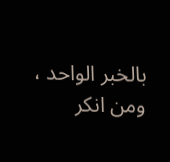بالخبر الواحد ، ومن انكر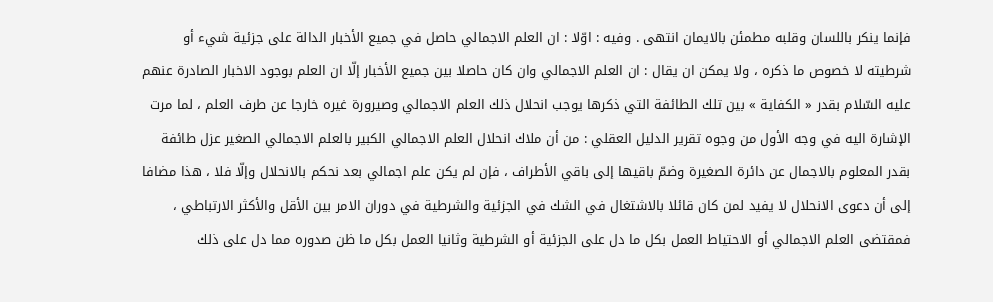فإنما ينكر باللسان وقلبه مطمئن بالايمان انتهى . وفيه : اوّلا : ان العلم الاجمالي حاصل في جميع الأخبار الدالة على جزئية شيء أو شرطيته لا خصوص ما ذكره ، ولا يمكن ان يقال : ان العلم الاجمالي وان كان حاصلا بين جميع الأخبار إلّا ان العلم بوجود الاخبار الصادرة عنهم عليه السّلام بقدر « الكفاية » بين تلك الطائفة التي ذكرها يوجب انحلال ذلك العلم الاجمالي وصيرورة غيره خارجا عن طرف العلم ، لما مرت الإشارة اليه في وجه الأول من وجوه تقرير الدليل العقلي : من أن ملاك انحلال العلم الاجمالي الكبير بالعلم الاجمالي الصغير عزل طائفة بقدر المعلوم بالاجمال عن دائرة الصغيرة وضمّ باقيها إلى باقي الأطراف ، فإن لم يكن علم اجمالي بعد نحكم بالانحلال وإلّا فلا ، هذا مضافا إلى أن دعوى الانحلال لا يفيد لمن كان قائلا بالاشتغال في الشك في الجزئية والشرطية في دوران الامر بين الأقل والأكثر الارتباطي ، فمقتضى العلم الاجمالي أو الاحتياط العمل بكل ما دل على الجزئية أو الشرطية وثانيا العمل بكل ما ظن صدوره مما دل على ذلك